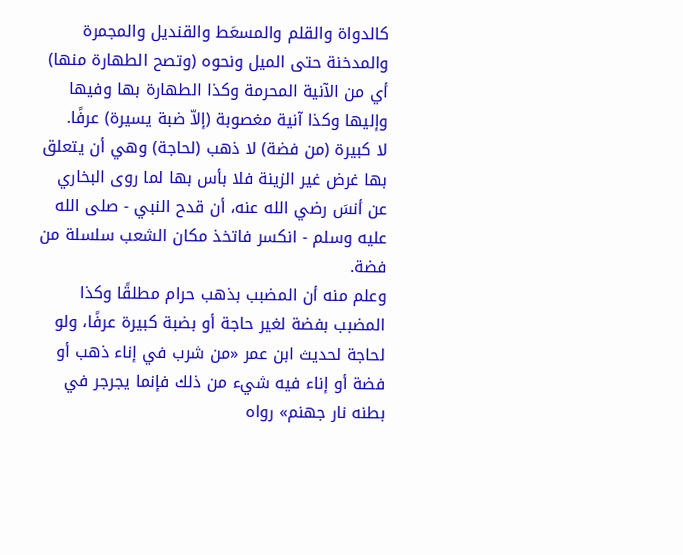كالدواة والقلم والمسعَط والقنديل والمجمرة والمدخنة حتى الميل ونحوه (وتصح الطهارة منها) أي من الآنية المحرمة وكذا الطهارة بها وفيها وإليها وكذا آنية مغصوبة (إلاّ ضبة يسيرة) عرفًا.
لا كبيرة (من فضة) لا ذهب (لحاجة) وهي أن يتعلق بها غرض غير الزينة فلا بأس بها لما روى البخاري عن أنسَ رضي الله عنه، أن قدح النبي - صلى الله عليه وسلم - انكسر فاتخذ مكان الشعب سلسلة من فضة.
وعلم منه أن المضبب بذهب حرام مطلقًا وكذا المضبب بفضة لغير حاجة أو بضبة كبيرة عرفًا، ولو لحاجة لحديث ابن عمر «من شرب في إناء ذهب أو فضة أو إناء فيه شيء من ذلك فإنما يجرجر في بطنه نار جهنم» رواه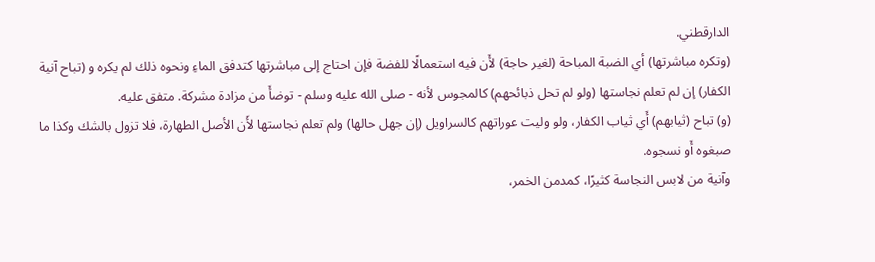الدارقطني.
(وتكره مباشرتها) أي الضبة المباحة (لغير حاجة) لأَن فيه استعمالًا للفضة فإن احتاج إلى مباشرتها كتدفق الماءِ ونحوه ذلك لم يكره و (تباح آنية الكفار) إن لم تعلم نجاستها (ولو لم تحل ذبائحهم) كالمجوس لأنه - صلى الله عليه وسلم - توضأَ من مزادة مشركة. متفق عليه.
(و) تباح (ثيابهم) أَي ثياب الكفار، ولو وليت عوراتهم كالسراويل (إن جهل حالها) ولم تعلم نجاستها لأَن الأصل الطهارة، فلا تزول بالشك وكذا ما صبغوه أَو نسجوه.
وآنية من لابس النجاسة كثيرًا، كمدمن الخمر،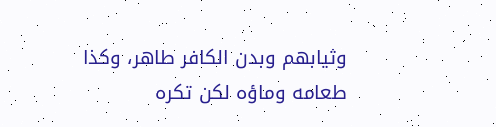وثيابهم وبدن الكافر طاهر، وكذا طعامه وماؤه لكن تكره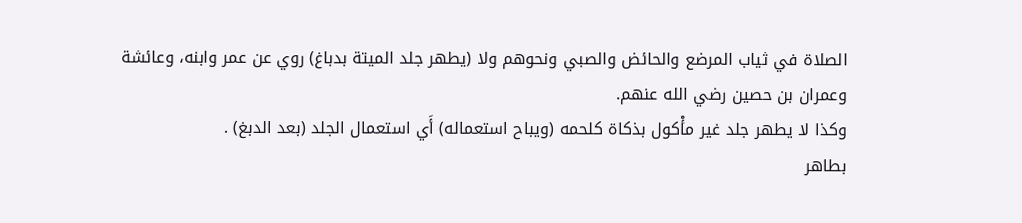الصلاة في ثياب المرضع والحائض والصبي ونحوهم ولا (يطهر جلد الميتة بدباغ) روي عن عمر وابنه، وعائشة وعمران بن حصين رضي الله عنهم.
وكذا لا يطهر جلد غير مأْكول بذكاة كلحمه (ويباح استعماله) أَي استعمال الجلد (بعد الدبغ) .
بطاهر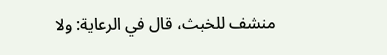منشف للخبث، قال في الرعاية: ولا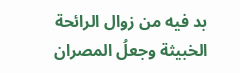بد فيه من زوال الرائحة الخبيثة وجعلُ المصران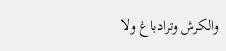والكرش وترادباغ ولا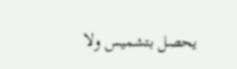يحصل بتشميس ولا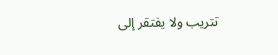تتريب ولا يفتقر إلى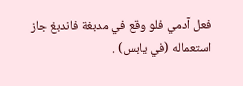فعل آدمي فلو وقع في مدبغة فاندبغ جاز استعماله (في يابس) .